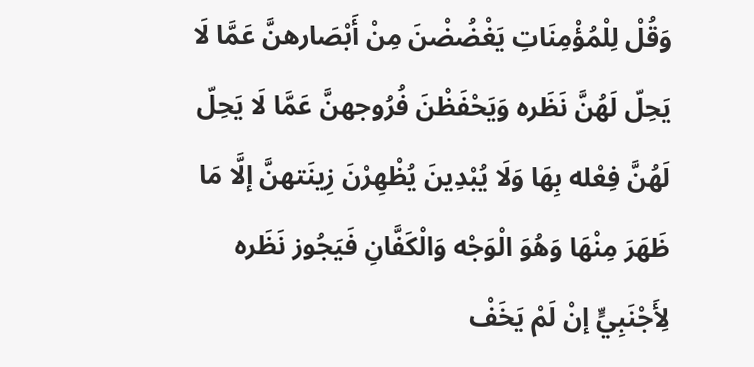وَقُلْ لِلْمُؤْمِنَاتِ يَغْضُضْنَ مِنْ أَبْصَارهنَّ عَمَّا لَا يَحِلّ لَهُنَّ نَظَره وَيَحْفَظْنَ فُرُوجهنَّ عَمَّا لَا يَحِلّ لَهُنَّ فِعْله بِهَا وَلَا يُبْدِينَ يُظْهِرْنَ زِينَتهنَّ إلَّا مَا ظَهَرَ مِنْهَا وَهُوَ الْوَجْه وَالْكَفَّانِ فَيَجُوز نَظَره لِأَجْنَبِيٍّ إنْ لَمْ يَخَفْ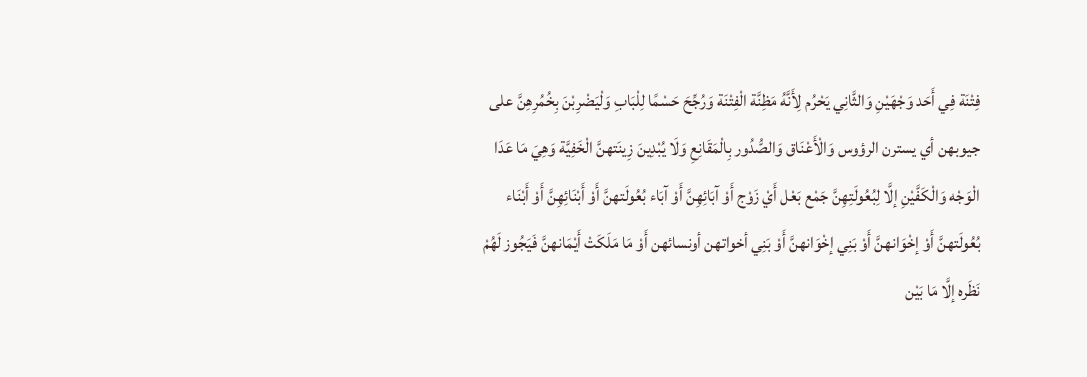فِتْنَة فِي أَحَد وَجْهَيْنِ وَالثَّانِي يَحْرُم لِأَنَّهُ مَظِنَّة الْفِتْنَة وَرُجِّحَ حَسْمًا لِلْبَابِ وَلْيَضْرِبْنَ بِخُمُرِهِنَّ على جيوبهن أي يسترن الرؤوس وَالْأَعْنَاق وَالصُّدُور بِالْمَقَانِعِ وَلَا يُبْدِينَ زِينَتهنَّ الْخَفِيَّة وَهِيَ مَا عَدَا الْوَجْه وَالْكَفَّيْنِ إلَّا لِبُعُولَتِهِنَّ جَمْع بَعْل أَيْ زَوْج أَوْ آبَائِهِنَّ أَوْ آبَاء بُعُولَتهنَّ أَوْ أَبْنَائِهِنَّ أَوْ أَبْنَاء بُعُولَتهنَّ أَوْ إخْوَانهنَّ أَوْ بَنِي إخْوَانهنَّ أَوْ بَنِي أخواتهن أونسائهن أَوْ مَا مَلَكَتْ أَيْمَانهنَّ فَيَجُوز لَهُمْ نَظَره إلَّا مَا بَيْن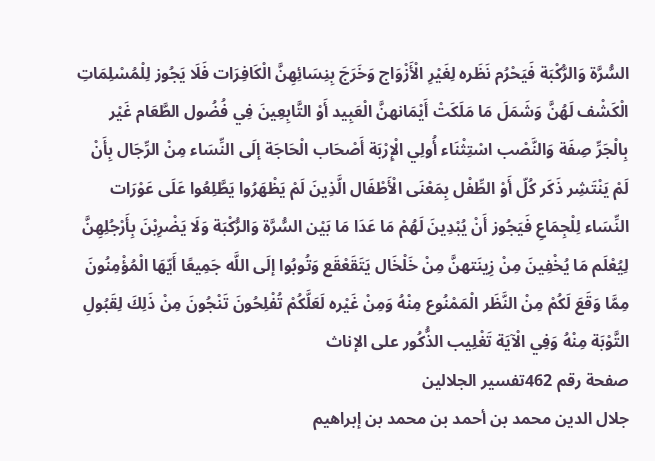السُّرَّة وَالرُّكْبَة فَيَحْرُم نَظَره لِغَيْرِ الْأَزْوَاج وَخَرَجَ بِنِسَائِهِنَّ الْكَافِرَات فَلَا يَجُوز لِلْمُسْلِمَاتِ الْكَشْف لَهُنَّ وَشَمَلَ مَا مَلَكَتْ أَيْمَانهنَّ الْعَبِيد أَوْ التَّابِعِينَ فِي فُضُول الطَّعَام غَيْر بِالْجَرِّ صِفَة وَالنَّصْب اسْتِثْنَاء أُولِي الْإِرْبَة أَصْحَاب الْحَاجَة إلَى النِّسَاء مِنْ الرِّجَال بِأَنْ لَمْ يَنْتَشِر ذَكَر كُلّ أَوْ الطِّفْل بِمَعْنَى الْأَطْفَال الَّذِينَ لَمْ يَظْهَرُوا يَطَّلِعُوا عَلَى عَوْرَات النِّسَاء لِلْجِمَاعِ فَيَجُوز أَنْ يُبْدِينَ لَهُمْ مَا عَدَا مَا بَيْن السُّرَّة وَالرُّكْبَة وَلَا يَضْرِبْنَ بِأَرْجُلِهِنَّ لِيُعْلَم مَا يُخْفِينَ مِنْ زِينَتهنَّ مِنْ خَلْخَال يَتَقَعْقَع وَتُوبُوا إلَى اللَّه جَمِيعًا أَيّهَا الْمُؤْمِنُونَ مِمَّا وَقَعَ لَكُمْ مِنْ النَّظَر الْمَمْنُوع مِنْهُ وَمِنْ غَيْره لَعَلَّكُمْ تُفْلِحُونَ تَنْجُونَ مِنْ ذَلِكَ لِقَبُولِ التَّوْبَة مِنْهُ وَفِي الْآيَة تَغْلِيب الذُّكُور على الإناث
صفحة رقم 462تفسير الجلالين
جلال الدين محمد بن أحمد بن محمد بن إبراهيم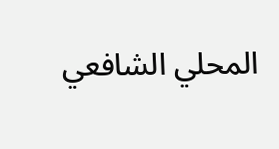المحلي الشافعي